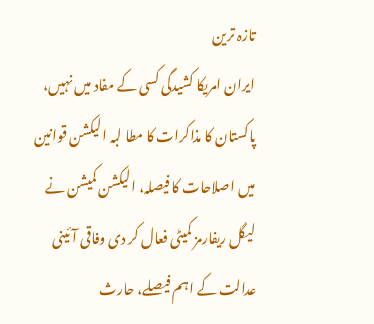تازہ ترین
ایران امریکا کشیدگی کسی کے مفاد میں نہیں، پاکستان کا مذاکرات کا مطا لبہ الیکشن قوانین میں اصلاحات کا فیصلہ، الیکشن کمیشن نے لیگل ریفارمز کمیٹی فعال کر دی وفاقی آئینی عدالت کے اہم فیصلے، حارث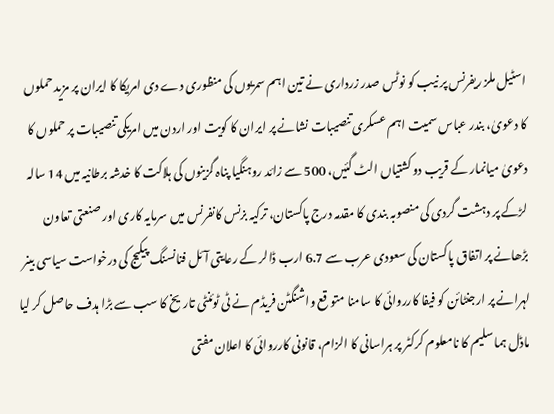اسٹیل ملز ریفرنس پر نیب کو نوٹس صدر زرداری نے تین اہم سمریوں کی منظوری دے دی امریکا کا ایران پر مزید حملوں کا دعویٰ، بندر عباس سمیت اہم عسکری تنصیبات نشانے پر ایران کا کویت اور اردن میں امریکی تنصیبات پر حملوں کا دعویٰ میانمار کے قریب دو کشتیاں الٹ گئیں، 500 سے زائد روہنگیا پناہ گزینوں کی ہلاکت کا خدشہ برطانیہ میں 14 سالہ لڑکے پر دہشت گردی کی منصوبہ بندی کا مقدمہ درج پاکستان، ترکیہ بزنس کانفرنس میں سرمایہ کاری اور صنعتی تعاون بڑھانے پر اتفاق پاکستان کی سعودی عرب سے 6.7 ارب ڈالر کے رعایتی آئل فنانسنگ پیکیج کی درخواست سیاسی بینر لہرانے پر ارجنٹائن کو فیفا کارروائی کا سامنا متو قع واشنگٹن فریڈم نے ٹی ٹوئنٹی تاریخ کا سب سے بڑا ہدف حاصل کر لیا ماڈل ہما سلیم کا نامعلوم کرکٹر پر ہراسانی کا الزام، قانونی کارروائی کا اعلان مفتی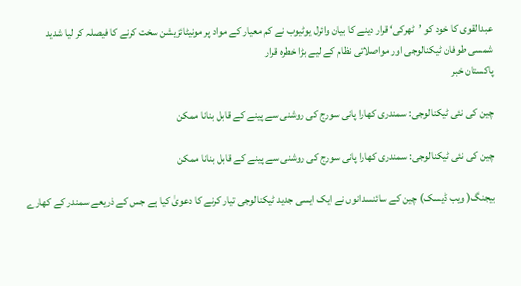عبدالقوی کا خود کو ’ٹھرکی‘ قرار دینے کا بیان وائرل یوٹیوب نے کم معیار کے مواد پر مونیٹائزیشن سخت کرنے کا فیصلہ کر لیا شدید شمسی طوفان ٹیکنالوجی اور مواصلاتی نظام کے لیے بڑا خطرہ قرار
پاکستان خبر

چین کی نئی ٹیکنالوجی: سمندری کھارا پانی سورج کی روشنی سے پینے کے قابل بنانا ممکن

چین کی نئی ٹیکنالوجی: سمندری کھارا پانی سورج کی روشنی سے پینے کے قابل بنانا ممکن

بیجنگ( ویب ڈیسک) چین کے سائنسدانوں نے ایک ایسی جدید ٹیکنالوجی تیار کرنے کا دعویٰ کیا ہے جس کے ذریعے سمندر کے کھارے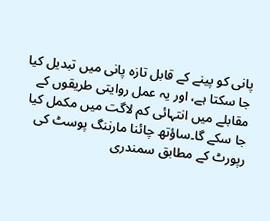پانی کو پینے کے قابل تازہ پانی میں تبدیل کیا جا سکتا ہے، اور یہ عمل روایتی طریقوں کے مقابلے میں انتہائی کم لاگت میں مکمل کیا جا سکے گا۔ساؤتھ چائنا مارننگ پوسٹ کی رپورٹ کے مطابق سمندری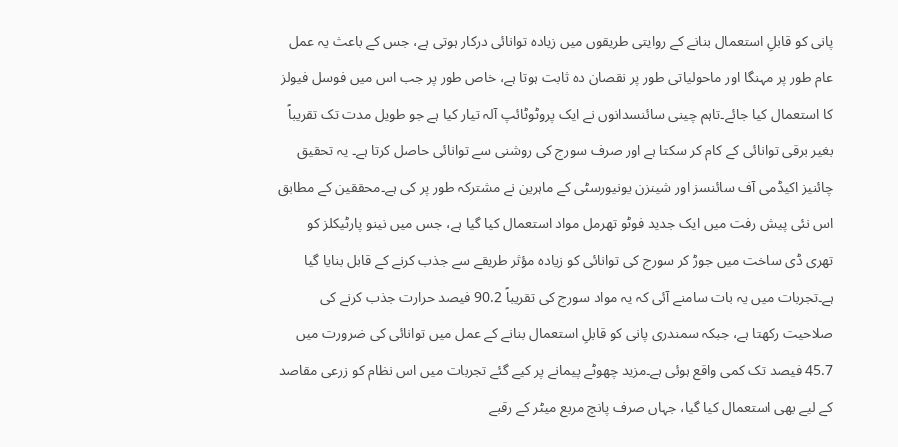پانی کو قابلِ استعمال بنانے کے روایتی طریقوں میں زیادہ توانائی درکار ہوتی ہے، جس کے باعث یہ عمل عام طور پر مہنگا اور ماحولیاتی طور پر نقصان دہ ثابت ہوتا ہے، خاص طور پر جب اس میں فوسل فیولز کا استعمال کیا جائے۔تاہم چینی سائنسدانوں نے ایک پروٹوٹائپ آلہ تیار کیا ہے جو طویل مدت تک تقریباً بغیر برقی توانائی کے کام کر سکتا ہے اور صرف سورج کی روشنی سے توانائی حاصل کرتا ہے۔ یہ تحقیق چائنیز اکیڈمی آف سائنسز اور شینزن یونیورسٹی کے ماہرین نے مشترکہ طور پر کی ہے۔محققین کے مطابق اس نئی پیش رفت میں ایک جدید فوٹو تھرمل مواد استعمال کیا گیا ہے، جس میں نینو پارٹیکلز کو تھری ڈی ساخت میں جوڑ کر سورج کی توانائی کو زیادہ مؤثر طریقے سے جذب کرنے کے قابل بنایا گیا ہے۔تجربات میں یہ بات سامنے آئی کہ یہ مواد سورج کی تقریباً 90.2 فیصد حرارت جذب کرنے کی صلاحیت رکھتا ہے، جبکہ سمندری پانی کو قابلِ استعمال بنانے کے عمل میں توانائی کی ضرورت میں 45.7 فیصد تک کمی واقع ہوئی ہے۔مزید چھوٹے پیمانے پر کیے گئے تجربات میں اس نظام کو زرعی مقاصد کے لیے بھی استعمال کیا گیا، جہاں صرف پانچ مربع میٹر کے رقبے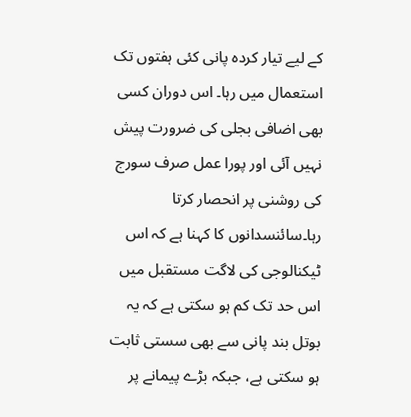کے لیے تیار کردہ پانی کئی ہفتوں تک استعمال میں رہا۔ اس دوران کسی بھی اضافی بجلی کی ضرورت پیش نہیں آئی اور پورا عمل صرف سورج کی روشنی پر انحصار کرتا رہا۔سائنسدانوں کا کہنا ہے کہ اس ٹیکنالوجی کی لاگت مستقبل میں اس حد تک کم ہو سکتی ہے کہ یہ بوتل بند پانی سے بھی سستی ثابت ہو سکتی ہے، جبکہ بڑے پیمانے پر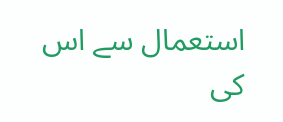استعمال سے اس کی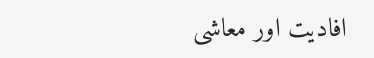افادیت اور معاشی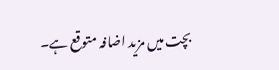بچت میں مزید اضافہ متوقع ہے۔